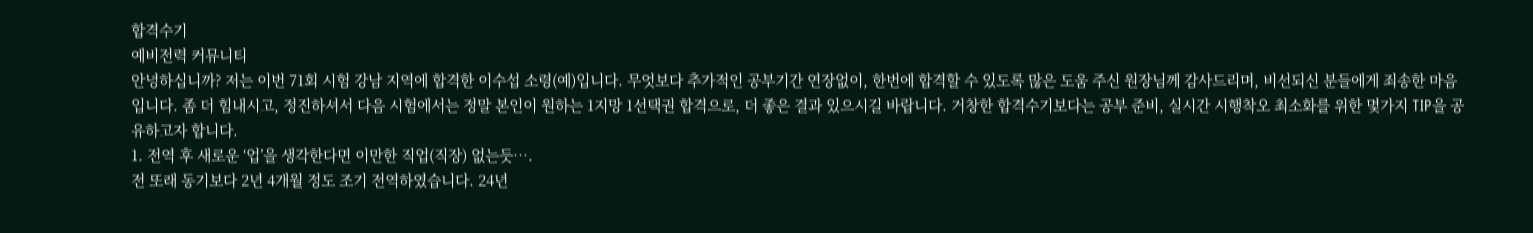합격수기
예비전력 커뮤니티
안녕하십니까? 저는 이번 71회 시험 강남 지역에 합격한 이수섭 소령(예)입니다. 무엇보다 추가적인 공부기간 연장없이, 한번에 합격할 수 있도록 많은 도움 주신 원장님께 감사드리며, 비선되신 분들에게 죄송한 마음입니다. 좀 더 힘내시고, 정진하셔서 다음 시험에서는 정말 본인이 원하는 1지망 1선택권 합격으로, 더 좋은 결과 있으시길 바랍니다. 거창한 합격수기보다는 공부 준비, 실시간 시행착오 최소화를 위한 몇가지 TIP을 공유하고자 합니다.
1. 전역 후 새로운 ‘업’을 생각한다면 이만한 직업(직장) 없는듯….
전 또래 동기보다 2년 4개월 정도 조기 전역하였습니다. 24년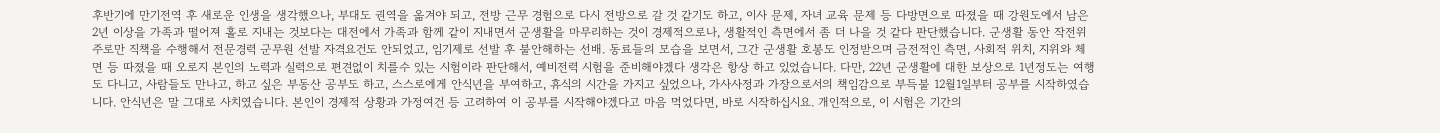후반기에 만기전역 후 새로운 인생을 생각했으나, 부대도 권역을 옮겨야 되고, 전방 근무 경험으로 다시 전방으로 갈 것 같기도 하고, 이사 문제, 자녀 교육 문제 등 다방면으로 따졌을 때 강원도에서 남은 2년 이상을 가족과 떨어져 홀로 지내는 것보다는 대전에서 가족과 함께 같이 지내면서 군생활을 마무리하는 것이 경제적으로나, 생활적인 측면에서 좀 더 나을 것 같다 판단했습니다. 군생활 동안 작전위주로만 직책을 수행해서 전문경력 군무원 선발 자격요건도 안되었고, 임기제로 선발 후 불안해하는 선배. 동료들의 모습을 보면서, 그간 군생활 호봉도 인정받으며 금전적인 측면, 사회적 위치, 지위와 체면 등 따졌을 때 오로지 본인의 노력과 실력으로 편견없이 치를수 있는 시험이라 판단해서, 예비전력 시험을 준비해야겠다 생각은 항상 하고 있었습니다. 다만, 22년 군생활에 대한 보상으로 1년정도는 여행도 다니고, 사람들도 만나고, 하고 싶은 부동산 공부도 하고, 스스로에게 안식년을 부여하고, 휴식의 시간을 가지고 싶었으나, 가사사정과 가장으로서의 책임감으로 부득불 12월1일부터 공부를 시작하였습니다. 안식년은 말 그대로 사치였습니다. 본인이 경제적 상황과 가정여건 등 고려하여 이 공부를 시작해야겠다고 마음 먹었다면, 바로 시작하십시요. 개인적으로, 이 시험은 기간의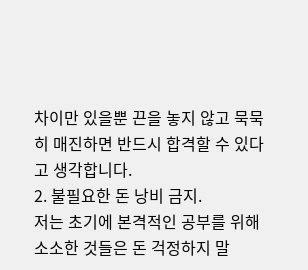차이만 있을뿐 끈을 놓지 않고 묵묵히 매진하면 반드시 합격할 수 있다고 생각합니다.
2. 불필요한 돈 낭비 금지.
저는 초기에 본격적인 공부를 위해 소소한 것들은 돈 걱정하지 말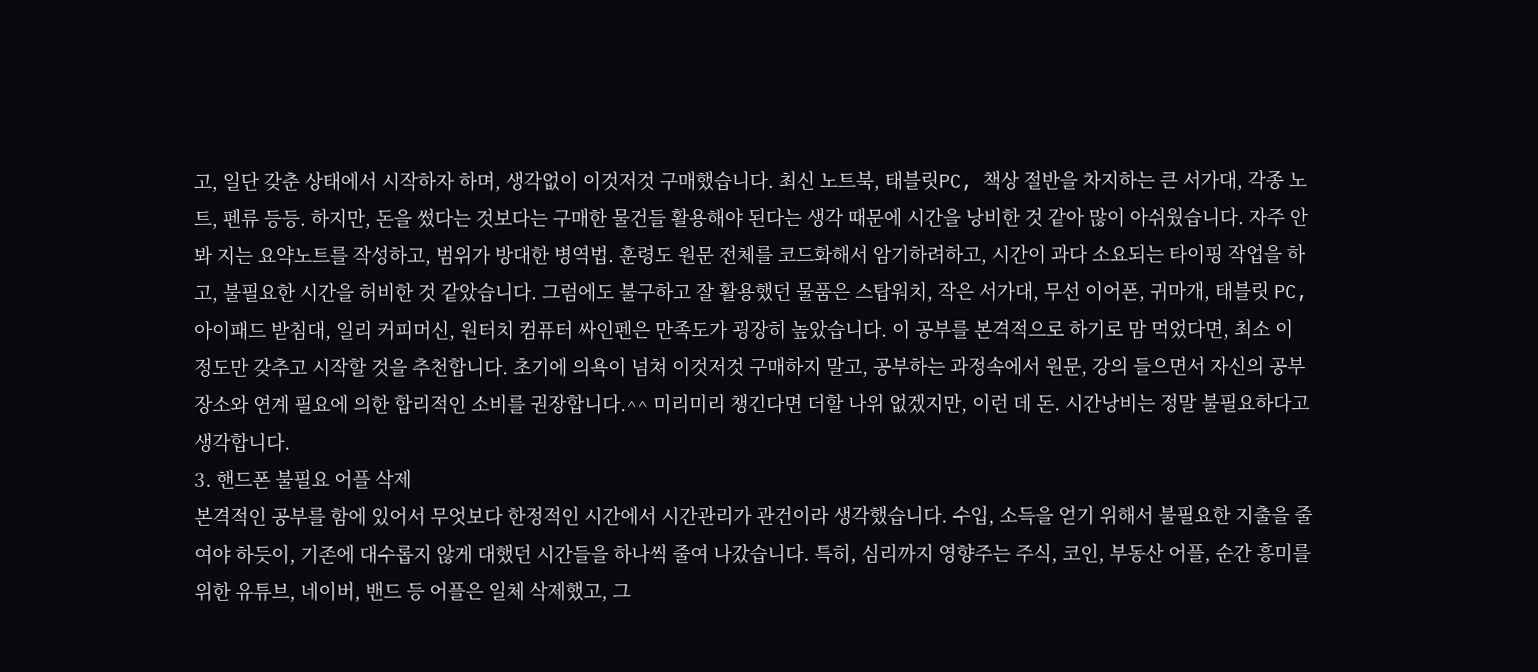고, 일단 갖춘 상태에서 시작하자 하며, 생각없이 이것저것 구매했습니다. 최신 노트북, 태블릿PC, 책상 절반을 차지하는 큰 서가대, 각종 노트, 펜류 등등. 하지만, 돈을 썼다는 것보다는 구매한 물건들 활용해야 된다는 생각 때문에 시간을 낭비한 것 같아 많이 아쉬웠습니다. 자주 안 봐 지는 요약노트를 작성하고, 범위가 방대한 병역법. 훈령도 원문 전체를 코드화해서 암기하려하고, 시간이 과다 소요되는 타이핑 작업을 하고, 불필요한 시간을 허비한 것 같았습니다. 그럼에도 불구하고 잘 활용했던 물품은 스탑워치, 작은 서가대, 무선 이어폰, 귀마개, 태블릿 PC, 아이패드 받침대, 일리 커피머신, 원터치 컴퓨터 싸인펜은 만족도가 굉장히 높았습니다. 이 공부를 본격적으로 하기로 맘 먹었다면, 최소 이 정도만 갖추고 시작할 것을 추천합니다. 초기에 의욕이 넘쳐 이것저것 구매하지 말고, 공부하는 과정속에서 원문, 강의 들으면서 자신의 공부장소와 연계 필요에 의한 합리적인 소비를 권장합니다.^^ 미리미리 챙긴다면 더할 나위 없겠지만, 이런 데 돈. 시간낭비는 정말 불필요하다고 생각합니다.
3. 핸드폰 불필요 어플 삭제
본격적인 공부를 함에 있어서 무엇보다 한정적인 시간에서 시간관리가 관건이라 생각했습니다. 수입, 소득을 얻기 위해서 불필요한 지출을 줄여야 하듯이, 기존에 대수롭지 않게 대했던 시간들을 하나씩 줄여 나갔습니다. 특히, 심리까지 영향주는 주식, 코인, 부동산 어플, 순간 흥미를 위한 유튜브, 네이버, 밴드 등 어플은 일체 삭제했고, 그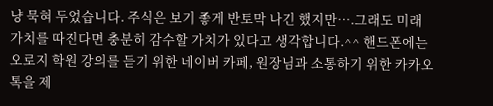냥 묵혀 두었습니다. 주식은 보기 좋게 반토막 나긴 했지만….그래도 미래 가치를 따진다면 충분히 감수할 가치가 있다고 생각합니다.^^ 핸드폰에는 오로지 학원 강의를 듣기 위한 네이버 카페, 원장님과 소통하기 위한 카카오톡을 제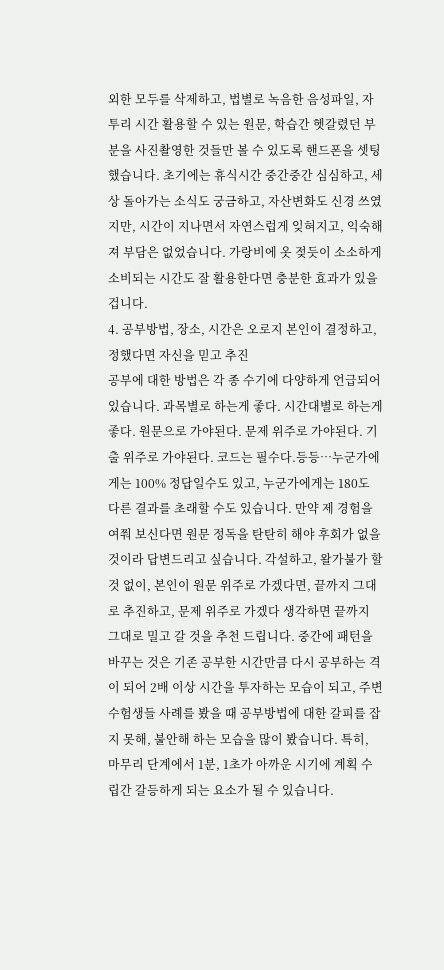외한 모두를 삭제하고, 법별로 녹음한 음성파일, 자투리 시간 활용할 수 있는 원문, 학습간 헷갈렸던 부분을 사진촬영한 것들만 볼 수 있도록 핸드폰을 셋팅했습니다. 초기에는 휴식시간 중간중간 심심하고, 세상 돌아가는 소식도 궁금하고, 자산변화도 신경 쓰였지만, 시간이 지나면서 자연스럽게 잊혀지고, 익숙해져 부담은 없었습니다. 가랑비에 옷 젖듯이 소소하게 소비되는 시간도 잘 활용한다면 충분한 효과가 있을 겁니다.
4. 공부방법, 장소, 시간은 오로지 본인이 결정하고, 정했다면 자신을 믿고 추진
공부에 대한 방법은 각 종 수기에 다양하게 언급되어 있습니다. 과목별로 하는게 좋다. 시간대별로 하는게 좋다. 원문으로 가야된다. 문제 위주로 가야된다. 기출 위주로 가야된다. 코드는 필수다.등등…누군가에게는 100% 정답일수도 있고, 누군가에게는 180도 다른 결과를 초래할 수도 있습니다. 만약 제 경험을 여쭤 보신다면 원문 정독을 탄탄히 해야 후회가 없을 것이라 답변드리고 싶습니다. 각설하고, 왈가불가 할 것 없이, 본인이 원문 위주로 가겠다면, 끝까지 그대로 추진하고, 문제 위주로 가겠다 생각하면 끝까지 그대로 밀고 갈 것을 추천 드립니다. 중간에 패턴을 바꾸는 것은 기존 공부한 시간만큼 다시 공부하는 격이 되어 2배 이상 시간을 투자하는 모습이 되고, 주변 수험생들 사례를 봤을 때 공부방법에 대한 갈피를 잡지 못해, 불안해 하는 모습을 많이 봤습니다. 특히, 마무리 단계에서 1분, 1초가 아까운 시기에 계획 수립간 갈등하게 되는 요소가 될 수 있습니다.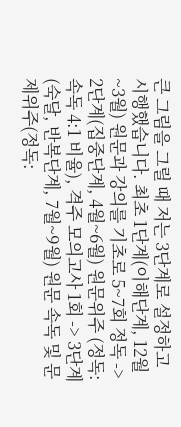큰 그림을 그릴 때 저는 3단계로 설정하고 시행했습니다. 최초 1단계(이해단계, 12월~3월) 원문과 강의를 기초로 5~7회 정독 -> 2단계(집중단계, 4월~6월) 원문위주 (정독:속독 4:1 비율), 격주 모의고사 1회 -> 3단계(숙달, 반복단계, 7월~9월) 원문 속독 및 문제위주(정독: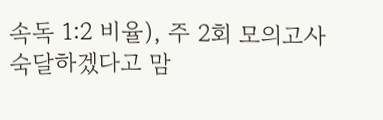속독 1:2 비율), 주 2회 모의고사 숙달하겠다고 맘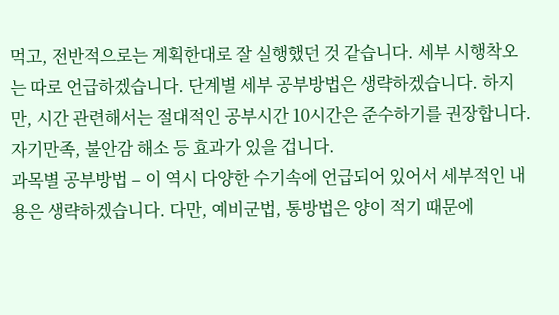먹고, 전반적으로는 계획한대로 잘 실행했던 것 같습니다. 세부 시행착오는 따로 언급하겠습니다. 단계별 세부 공부방법은 생략하겠습니다. 하지만, 시간 관련해서는 절대적인 공부시간 10시간은 준수하기를 권장합니다. 자기만족, 불안감 해소 등 효과가 있을 겁니다.
과목별 공부방법 – 이 역시 다양한 수기속에 언급되어 있어서 세부적인 내용은 생략하겠습니다. 다만, 예비군법, 통방법은 양이 적기 때문에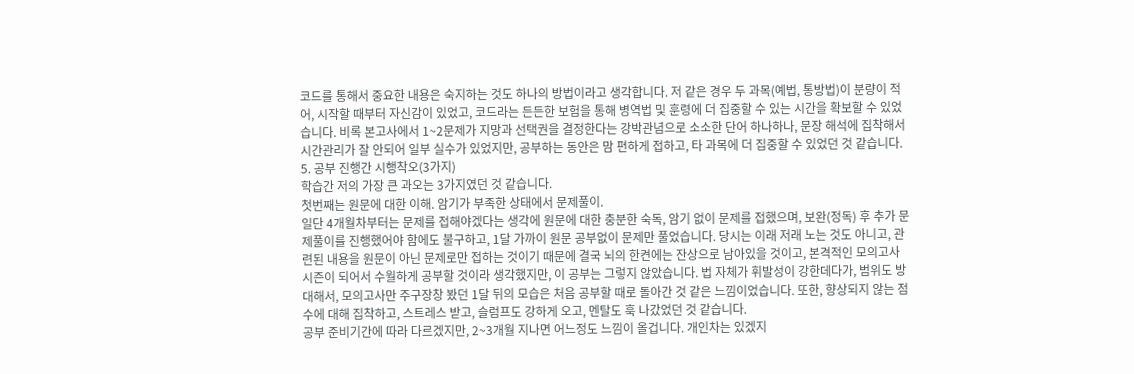코드를 통해서 중요한 내용은 숙지하는 것도 하나의 방법이라고 생각합니다. 저 같은 경우 두 과목(예법, 통방법)이 분량이 적어, 시작할 때부터 자신감이 있었고, 코드라는 든든한 보험을 통해 병역법 및 훈령에 더 집중할 수 있는 시간을 확보할 수 있었습니다. 비록 본고사에서 1~2문제가 지망과 선택권을 결정한다는 강박관념으로 소소한 단어 하나하나, 문장 해석에 집착해서 시간관리가 잘 안되어 일부 실수가 있었지만, 공부하는 동안은 맘 편하게 접하고, 타 과목에 더 집중할 수 있었던 것 같습니다.
5. 공부 진행간 시행착오(3가지)
학습간 저의 가장 큰 과오는 3가지였던 것 같습니다.
첫번째는 원문에 대한 이해. 암기가 부족한 상태에서 문제풀이.
일단 4개월차부터는 문제를 접해야겠다는 생각에 원문에 대한 충분한 숙독, 암기 없이 문제를 접했으며, 보완(정독) 후 추가 문제풀이를 진행했어야 함에도 불구하고, 1달 가까이 원문 공부없이 문제만 풀었습니다. 당시는 이래 저래 노는 것도 아니고, 관련된 내용을 원문이 아닌 문제로만 접하는 것이기 때문에 결국 뇌의 한켠에는 잔상으로 남아있을 것이고, 본격적인 모의고사 시즌이 되어서 수월하게 공부할 것이라 생각했지만, 이 공부는 그렇지 않았습니다. 법 자체가 휘발성이 강한데다가, 범위도 방대해서, 모의고사만 주구장창 봤던 1달 뒤의 모습은 처음 공부할 때로 돌아간 것 같은 느낌이었습니다. 또한, 향상되지 않는 점수에 대해 집착하고, 스트레스 받고, 슬럼프도 강하게 오고, 멘탈도 훅 나갔었던 것 같습니다.
공부 준비기간에 따라 다르겠지만, 2~3개월 지나면 어느정도 느낌이 올겁니다. 개인차는 있겠지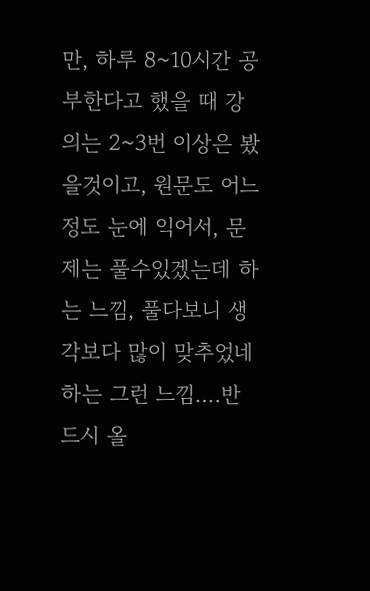만, 하루 8~10시간 공부한다고 했을 때 강의는 2~3번 이상은 봤을것이고, 원문도 어느정도 눈에 익어서, 문제는 풀수있겠는데 하는 느낌, 풀다보니 생각보다 많이 맞추었네 하는 그런 느낌….반드시 올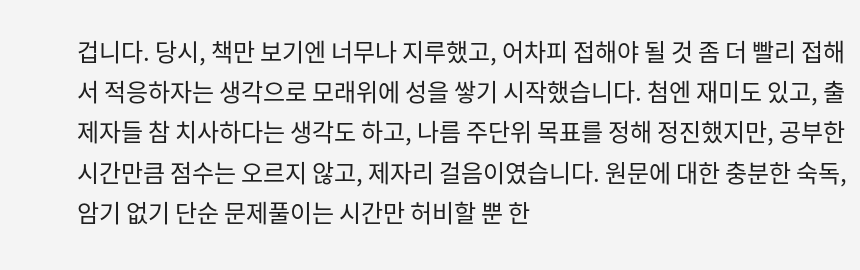겁니다. 당시, 책만 보기엔 너무나 지루했고, 어차피 접해야 될 것 좀 더 빨리 접해서 적응하자는 생각으로 모래위에 성을 쌓기 시작했습니다. 첨엔 재미도 있고, 출제자들 참 치사하다는 생각도 하고, 나름 주단위 목표를 정해 정진했지만, 공부한 시간만큼 점수는 오르지 않고, 제자리 걸음이였습니다. 원문에 대한 충분한 숙독, 암기 없기 단순 문제풀이는 시간만 허비할 뿐 한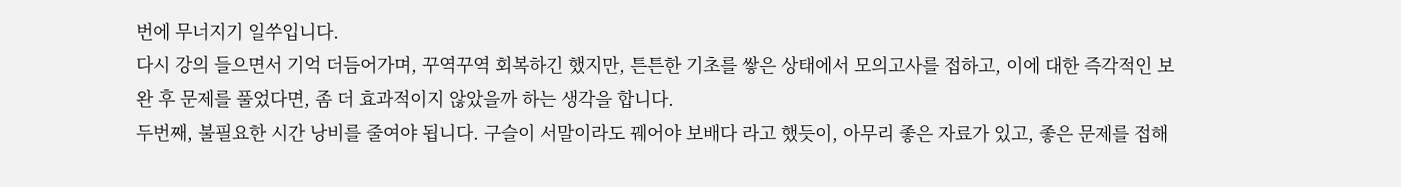번에 무너지기 일쑤입니다.
다시 강의 들으면서 기억 더듬어가며, 꾸역꾸역 회복하긴 했지만, 튼튼한 기초를 쌓은 상태에서 모의고사를 접하고, 이에 대한 즉각적인 보완 후 문제를 풀었다면, 좀 더 효과적이지 않았을까 하는 생각을 합니다.
두번째, 불필요한 시간 낭비를 줄여야 됩니다. 구슬이 서말이라도 꿰어야 보배다 라고 했듯이, 아무리 좋은 자료가 있고, 좋은 문제를 접해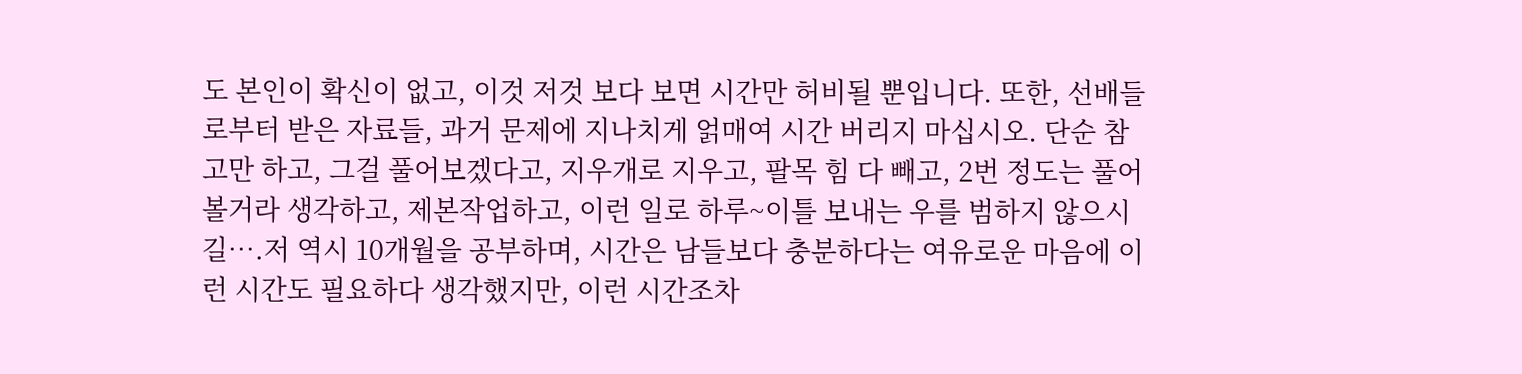도 본인이 확신이 없고, 이것 저것 보다 보면 시간만 허비될 뿐입니다. 또한, 선배들로부터 받은 자료들, 과거 문제에 지나치게 얽매여 시간 버리지 마십시오. 단순 참고만 하고, 그걸 풀어보겠다고, 지우개로 지우고, 팔목 힘 다 빼고, 2번 정도는 풀어볼거라 생각하고, 제본작업하고, 이런 일로 하루~이틀 보내는 우를 범하지 않으시길….저 역시 10개월을 공부하며, 시간은 남들보다 충분하다는 여유로운 마음에 이런 시간도 필요하다 생각했지만, 이런 시간조차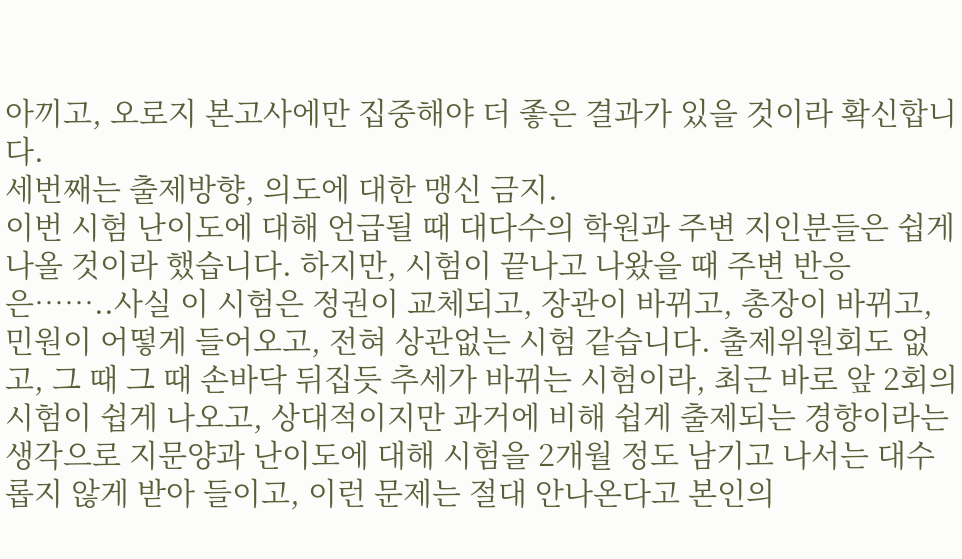아끼고, 오로지 본고사에만 집중해야 더 좋은 결과가 있을 것이라 확신합니다.
세번째는 출제방향, 의도에 대한 맹신 금지.
이번 시험 난이도에 대해 언급될 때 대다수의 학원과 주변 지인분들은 쉽게 나올 것이라 했습니다. 하지만, 시험이 끝나고 나왔을 때 주변 반응은……..사실 이 시험은 정권이 교체되고, 장관이 바뀌고, 총장이 바뀌고, 민원이 어떻게 들어오고, 전혀 상관없는 시험 같습니다. 출제위원회도 없고, 그 때 그 때 손바닥 뒤집듯 추세가 바뀌는 시험이라, 최근 바로 앞 2회의 시험이 쉽게 나오고, 상대적이지만 과거에 비해 쉽게 출제되는 경향이라는 생각으로 지문양과 난이도에 대해 시험을 2개월 정도 남기고 나서는 대수롭지 않게 받아 들이고, 이런 문제는 절대 안나온다고 본인의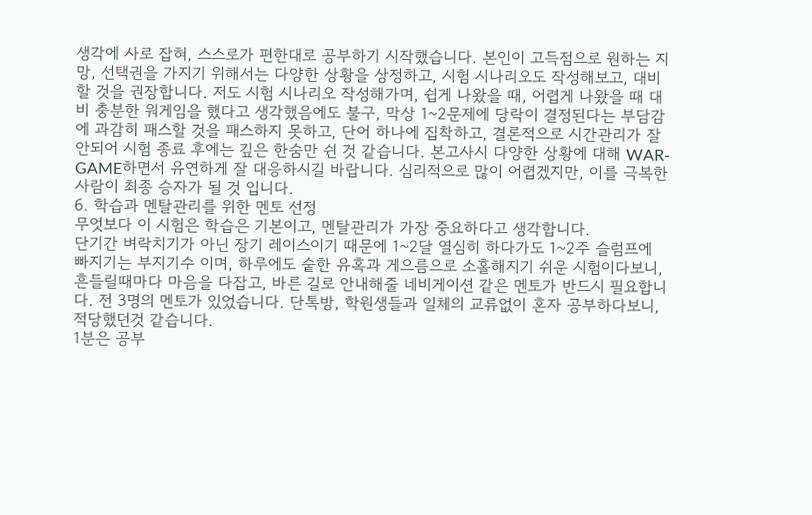생각에 사로 잡혀, 스스로가 편한대로 공부하기 시작했습니다. 본인이 고득점으로 원하는 지망, 선택권을 가지기 위해서는 다양한 상황을 상정하고, 시험 시나리오도 작성해보고, 대비할 것을 권장합니다. 저도 시험 시나리오 작성해가며, 쉽게 나왔을 때, 어렵게 나왔을 때 대비 충분한 워게임을 했다고 생각했음에도 불구, 막상 1~2문제에 당락이 결정된다는 부담감에 과감히 패스할 것을 패스하지 못하고, 단어 하나에 집착하고, 결론적으로 시간관리가 잘 안되어 시험 종료 후에는 깊은 한숨만 쉰 것 같습니다. 본고사시 다양한 상황에 대해 WAR-GAME하면서 유연하게 잘 대응하시길 바랍니다. 심리적으로 많이 어렵겠지만, 이를 극복한 사람이 최종 승자가 될 것 입니다.
6. 학습과 멘탈관리를 위한 멘토 선정
무엇보다 이 시험은 학습은 기본이고, 멘탈관리가 가장 중요하다고 생각합니다.
단기간 벼락치기가 아닌 장기 레이스이기 때문에 1~2달 열심히 하다가도 1~2주 슬럼프에 빠지기는 부지기수 이며, 하루에도 숱한 유혹과 게으름으로 소홀해지기 쉬운 시험이다보니, 흔들릴때마다 마음을 다잡고, 바른 길로 안내해줄 네비게이션 같은 멘토가 반드시 필요합니다. 전 3명의 멘토가 있었습니다. 단톡방, 학원생들과 일체의 교류없이 혼자 공부하다보니, 적당했던것 같습니다.
1분은 공부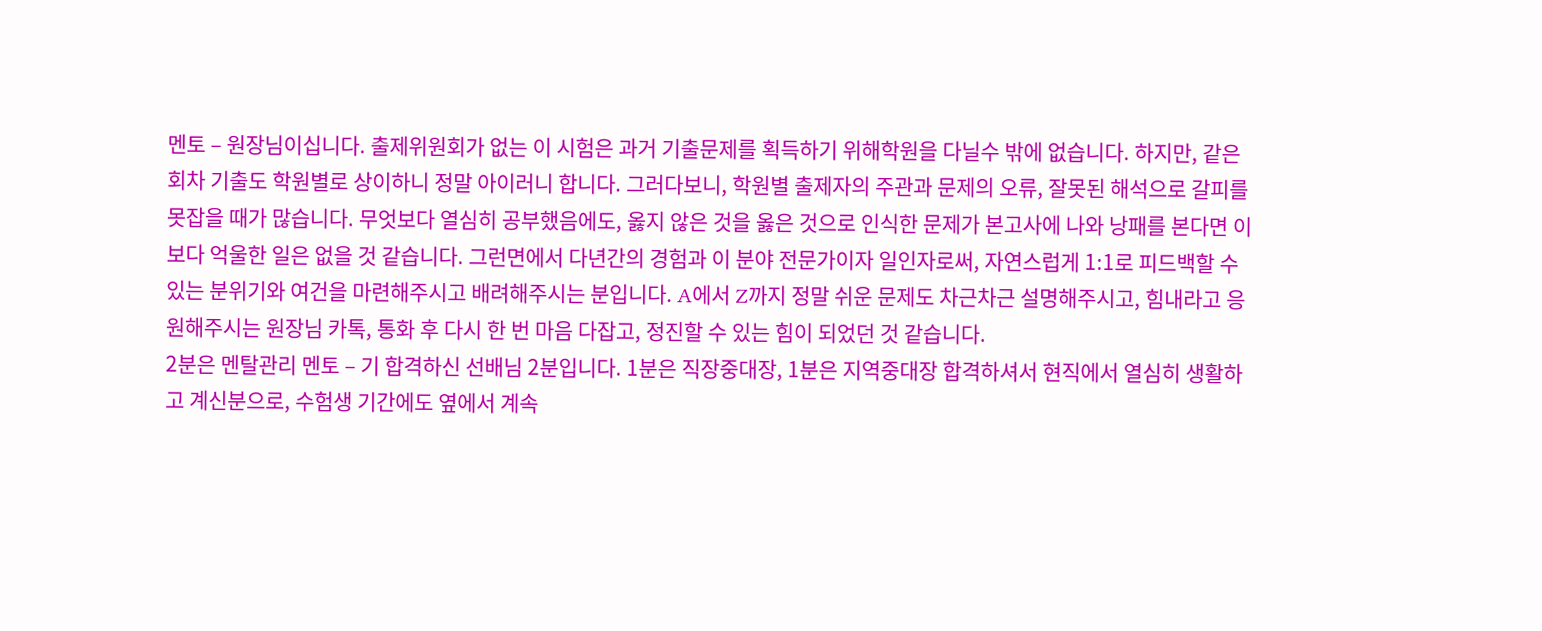멘토 – 원장님이십니다. 출제위원회가 없는 이 시험은 과거 기출문제를 획득하기 위해학원을 다닐수 밖에 없습니다. 하지만, 같은 회차 기출도 학원별로 상이하니 정말 아이러니 합니다. 그러다보니, 학원별 출제자의 주관과 문제의 오류, 잘못된 해석으로 갈피를 못잡을 때가 많습니다. 무엇보다 열심히 공부했음에도, 옳지 않은 것을 옳은 것으로 인식한 문제가 본고사에 나와 낭패를 본다면 이보다 억울한 일은 없을 것 같습니다. 그런면에서 다년간의 경험과 이 분야 전문가이자 일인자로써, 자연스럽게 1:1로 피드백할 수 있는 분위기와 여건을 마련해주시고 배려해주시는 분입니다. A에서 Z까지 정말 쉬운 문제도 차근차근 설명해주시고, 힘내라고 응원해주시는 원장님 카톡, 통화 후 다시 한 번 마음 다잡고, 정진할 수 있는 힘이 되었던 것 같습니다.
2분은 멘탈관리 멘토 – 기 합격하신 선배님 2분입니다. 1분은 직장중대장, 1분은 지역중대장 합격하셔서 현직에서 열심히 생활하고 계신분으로, 수험생 기간에도 옆에서 계속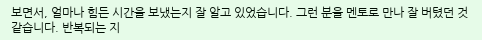보면서, 얼마나 힘든 시간을 보냈는지 잘 알고 있었습니다. 그런 분을 멘토로 만나 잘 버텼던 것 같습니다. 반복되는 지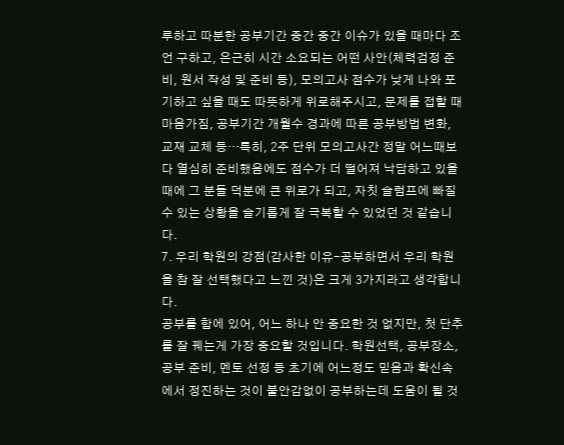루하고 따분한 공부기간 중간 중간 이슈가 있을 때마다 조언 구하고, 은근히 시간 소요되는 어떤 사안(체력검정 준비, 원서 작성 및 준비 등), 모의고사 점수가 낮게 나와 포기하고 싶을 때도 따뜻하게 위로해주시고, 문제를 접할 때 마음가짐, 공부기간 개월수 경과에 따른 공부방법 변화, 교재 교체 등…특히, 2주 단위 모의고사간 정말 어느때보다 열심히 준비했음에도 점수가 더 떨어져 낙담하고 있을때에 그 분들 덕분에 큰 위로가 되고, 자칫 슬럼프에 빠질수 있는 상황을 슬기롭게 잘 극복할 수 있었던 것 같습니다.
7. 우리 학원의 강점(감사한 이유-공부하면서 우리 학원을 참 잘 선택했다고 느낀 것)은 크게 3가지라고 생각합니다.
공부를 함에 있어, 어느 하나 안 중요한 것 없지만, 첫 단추를 잘 꿰는게 가장 중요할 것입니다. 학원선택, 공부장소, 공부 준비, 멘토 선정 등 초기에 어느정도 믿음과 확신속에서 정진하는 것이 불안감없이 공부하는데 도움이 될 것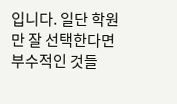입니다. 일단 학원만 잘 선택한다면 부수적인 것들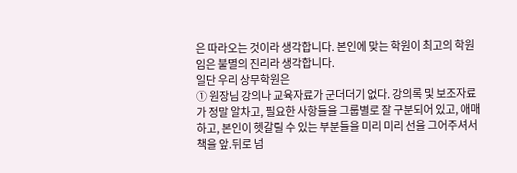은 따라오는 것이라 생각합니다. 본인에 맞는 학원이 최고의 학원임은 불멸의 진리라 생각합니다.
일단 우리 상무학원은
① 원장님 강의나 교육자료가 군더더기 없다. 강의록 및 보조자료가 정말 알차고, 필요한 사항들을 그룹별로 잘 구분되어 있고, 애매하고, 본인이 헷갈릴 수 있는 부분들을 미리 미리 선을 그어주셔서 책을 앞.뒤로 넘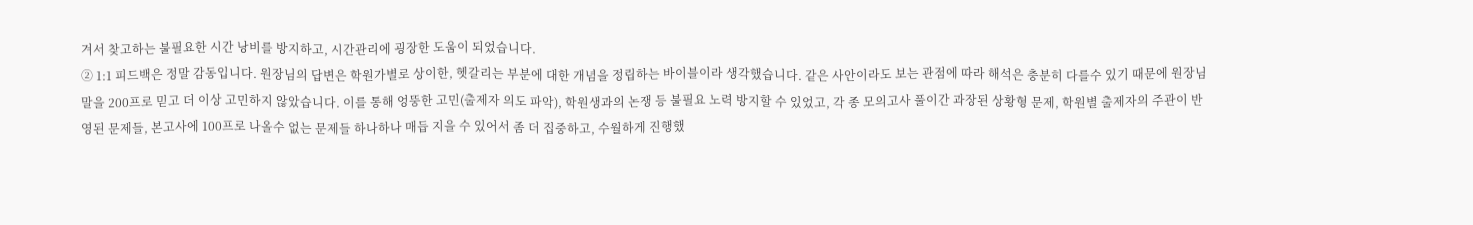겨서 찾고하는 불필요한 시간 낭비를 방지하고, 시간관리에 굉장한 도움이 되었습니다.
② 1:1 피드백은 정말 감동입니다. 원장님의 답변은 학원가별로 상이한, 헷갈리는 부분에 대한 개념을 정립하는 바이블이라 생각했습니다. 같은 사안이라도 보는 관점에 따라 해석은 충분히 다를수 있기 때문에 원장님 말을 200프로 믿고 더 이상 고민하지 않았습니다. 이를 통해 엉뚱한 고민(출제자 의도 파악), 학원생과의 논쟁 등 불필요 노력 방지할 수 있었고, 각 종 모의고사 풀이간 과장된 상황형 문제, 학원별 출제자의 주관이 반영된 문제들, 본고사에 100프로 나올수 없는 문제들 하나하나 매듭 지을 수 있어서 좀 더 집중하고, 수월하게 진행했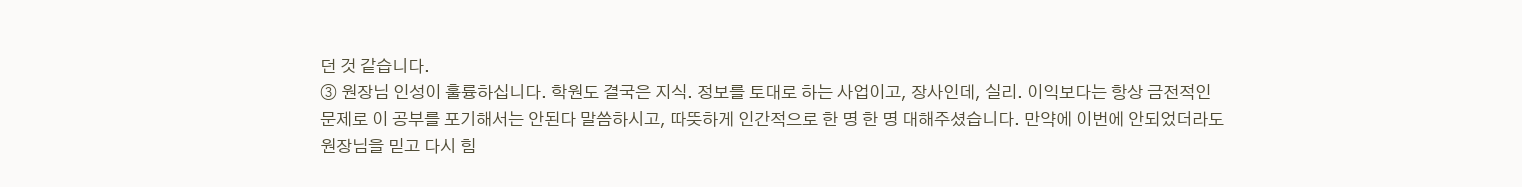던 것 같습니다.
③ 원장님 인성이 훌륭하십니다. 학원도 결국은 지식. 정보를 토대로 하는 사업이고, 장사인데, 실리. 이익보다는 항상 금전적인 문제로 이 공부를 포기해서는 안된다 말씀하시고, 따뜻하게 인간적으로 한 명 한 명 대해주셨습니다. 만약에 이번에 안되었더라도 원장님을 믿고 다시 힘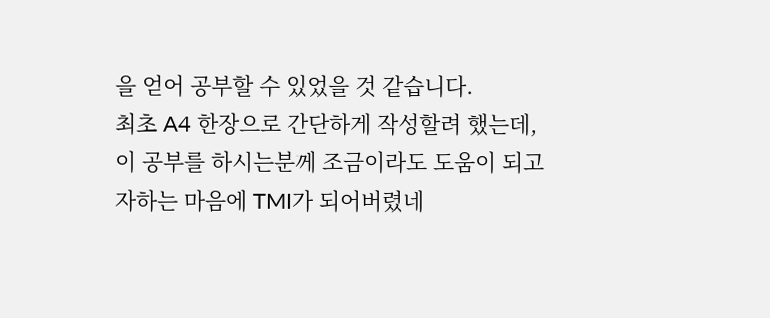을 얻어 공부할 수 있었을 것 같습니다.
최초 A4 한장으로 간단하게 작성할려 했는데, 이 공부를 하시는분께 조금이라도 도움이 되고자하는 마음에 TMI가 되어버렸네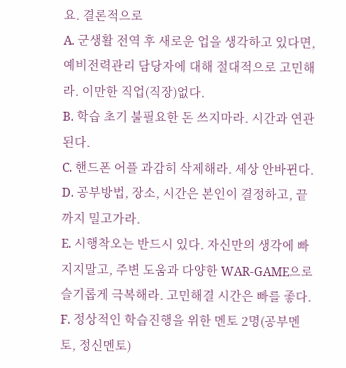요. 결론적으로
A. 군생활 전역 후 새로운 업을 생각하고 있다면, 예비전력관리 담당자에 대해 절대적으로 고민해라. 이만한 직업(직장)없다.
B. 학습 초기 불필요한 돈 쓰지마라. 시간과 연관된다.
C. 핸드폰 어플 과감히 삭제해라. 세상 안바뀐다.
D. 공부방법, 장소, 시간은 본인이 결정하고, 끝까지 밀고가라.
E. 시행착오는 반드시 있다. 자신만의 생각에 빠지지말고, 주변 도움과 다양한 WAR-GAME으로 슬기롭게 극복해라. 고민해결 시간은 빠를 좋다.
F. 정상적인 학습진행을 위한 멘토 2명(공부멘토, 정신멘토)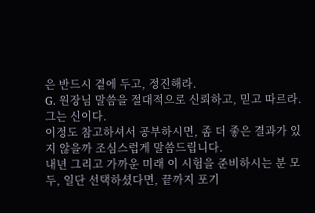은 반드시 곁에 두고, 정진해라.
G. 원장님 말씀을 절대적으로 신뢰하고, 믿고 따르라. 그는 신이다.
이정도 참고하셔서 공부하시면, 좀 더 좋은 결과가 있지 않을까 조심스럽게 말씀드립니다.
내년 그리고 가까운 미래 이 시험을 준비하시는 분 모두, 일단 선택하셨다면, 끝까지 포기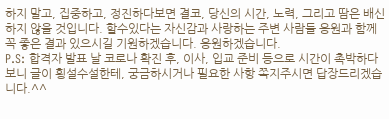하지 말고, 집중하고, 정진하다보면 결코, 당신의 시간, 노력, 그리고 땀은 배신하지 않을 것입니다. 할수있다는 자신감과 사랑하는 주변 사람들 응원과 함께 꼭 좋은 결과 있으시길 기원하겠습니다. 응원하겠습니다.
P.S: 합격자 발표 날 코로나 확진 후, 이사, 입교 준비 등으로 시간이 촉박하다보니 글이 횡설수설한테, 궁금하시거나 필요한 사항 쪽지주시면 답장드리겠습니다.^^